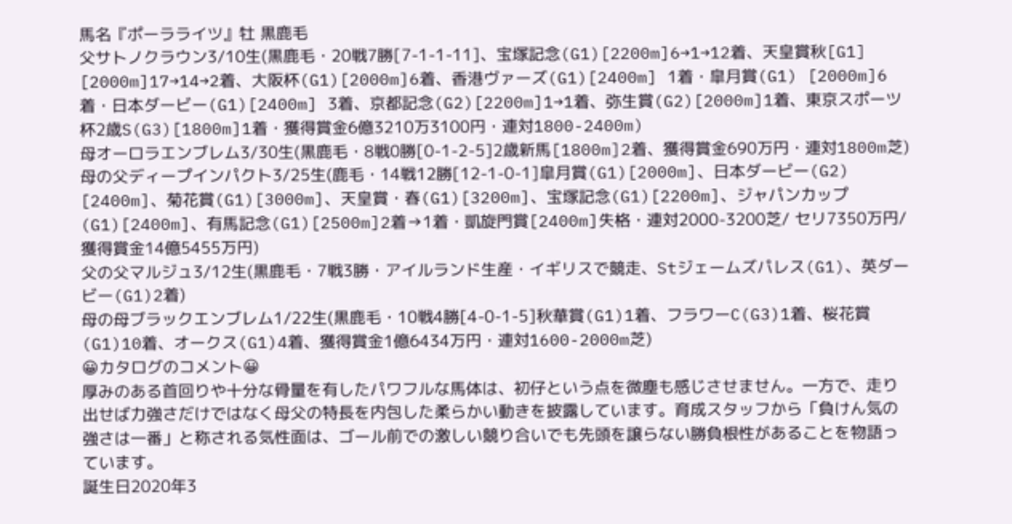馬名『ポーラライツ』牡 黒鹿毛
父サトノクラウン3/10生(黒鹿毛・20戦7勝[7-1-1-11]、宝塚記念(G1)[2200m]6→1→12着、天皇賞秋[G1] [2000m]17→14→2着、大阪杯(G1)[2000m]6着、香港ヴァーズ(G1)[2400m] 1着・皐月賞(G1) [2000m]6着・日本ダービー(G1)[2400m] 3着、京都記念(G2)[2200m]1→1着、弥生賞(G2)[2000m]1着、東京スポーツ杯2歳S(G3)[1800m]1着・獲得賞金6億3210万3100円・連対1800-2400m)
母オーロラエンブレム3/30生(黒鹿毛・8戦0勝[0-1-2-5]2歳新馬[1800m]2着、獲得賞金690万円・連対1800m芝)
母の父ディープインパクト3/25生(鹿毛・14戦12勝[12-1-0-1]皐月賞(G1)[2000m]、日本ダービー(G2) [2400m]、菊花賞(G1)[3000m]、天皇賞・春(G1)[3200m]、宝塚記念(G1)[2200m]、ジャパンカップ(G1)[2400m]、有馬記念(G1)[2500m]2着→1着・凱旋門賞[2400m]失格・連対2000-3200芝/ セリ7350万円/獲得賞金14億5455万円)
父の父マルジュ3/12生(黒鹿毛・7戦3勝・アイルランド生産・イギリスで競走、Stジェームズパレス(G1)、英ダービー(G1)2着)
母の母ブラックエンブレム1/22生(黒鹿毛・10戦4勝[4-0-1-5]秋華賞(G1)1着、フラワーC(G3)1着、桜花賞(G1)10着、オークス(G1)4着、獲得賞金1億6434万円・連対1600-2000m芝)
😀カタログのコメント😀
厚みのある首回りや十分な骨量を有したパワフルな馬体は、初仔という点を微塵も感じさせません。一方で、走り出せば力強さだけではなく母父の特長を内包した柔らかい動きを披露しています。育成スタッフから「負けん気の強さは一番」と称される気性面は、ゴール前での激しい競り合いでも先頭を譲らない勝負根性があることを物語っています。
誕生日2020年3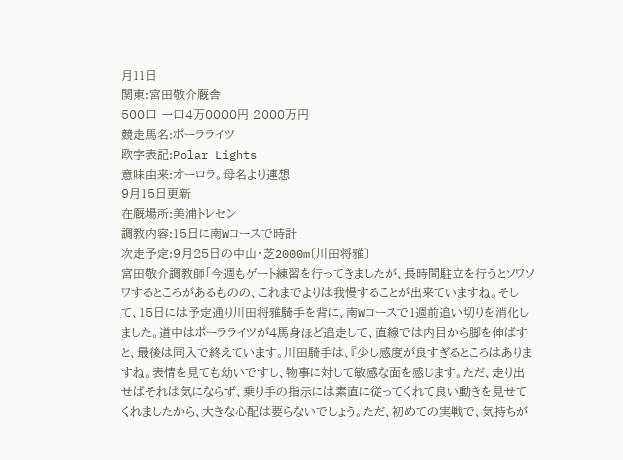月11日
関東:宮田敬介厩舎
500口 一口4万0000円 2000万円
競走馬名:ポーラライツ
欧字表記:Polar Lights
意味由来:オーロラ。母名より連想
9月15日更新
在厩場所:美浦トレセン
調教内容:15日に南Wコースで時計
次走予定:9月25日の中山・芝2000m〔川田将雅〕
宮田敬介調教師「今週もゲート練習を行ってきましたが、長時間駐立を行うとソワソワするところがあるものの、これまでよりは我慢することが出来ていますね。そして、15日には予定通り川田将雅騎手を背に、南Wコースで1週前追い切りを消化しました。道中はポーラライツが4馬身ほど追走して、直線では内目から脚を伸ばすと、最後は同入で終えています。川田騎手は、『少し感度が良すぎるところはありますね。表情を見ても幼いですし、物事に対して敏感な面を感じます。ただ、走り出せばそれは気にならず、乗り手の指示には素直に従ってくれて良い動きを見せてくれましたから、大きな心配は要らないでしょう。ただ、初めての実戦で、気持ちが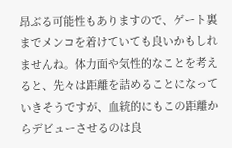昂ぶる可能性もありますので、ゲート裏までメンコを着けていても良いかもしれませんね。体力面や気性的なことを考えると、先々は距離を詰めることになっていきそうですが、血統的にもこの距離からデビューさせるのは良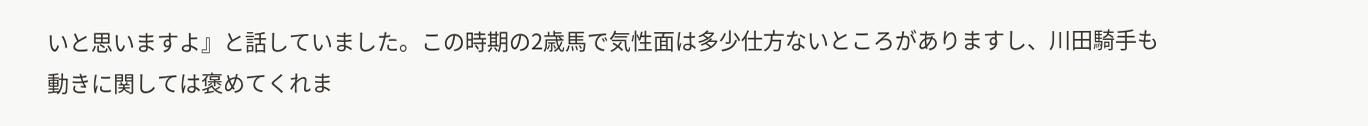いと思いますよ』と話していました。この時期の2歳馬で気性面は多少仕方ないところがありますし、川田騎手も動きに関しては褒めてくれま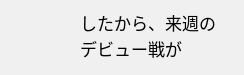したから、来週のデビュー戦が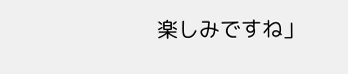楽しみですね」